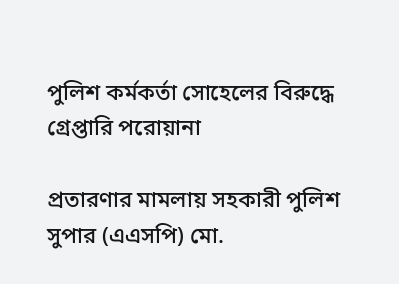পুলিশ কর্মকর্তা সোহেলের বিরুদ্ধে গ্রেপ্তারি পরোয়ানা

প্রতারণার মামলায় সহকারী পুলিশ সুপার (এএসপি) মো.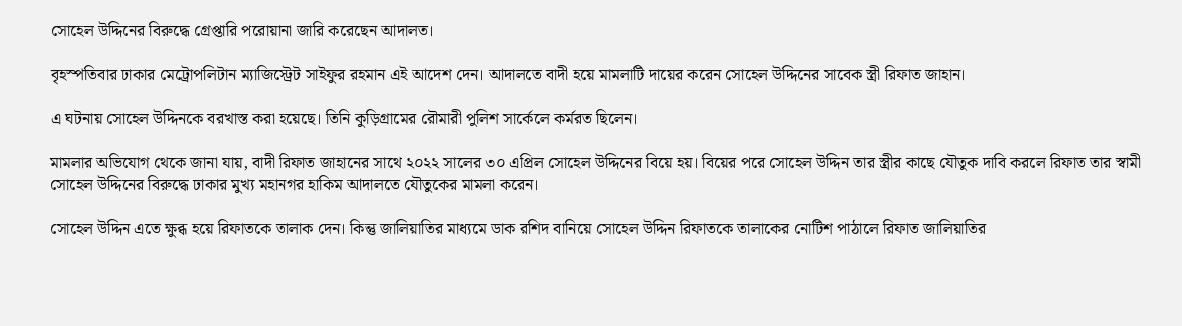সোহেল উদ্দিনের বিরুদ্ধে গ্রেপ্তারি পরোয়ানা জারি করেছেন আদালত।

বৃহস্পতিবার ঢাকার মেট্রোপলিটান ম্যাজিস্ট্রেট সাইফুর রহমান এই আদেশ দেন। আদালতে বাদী হয়ে মামলাটি দায়ের করেন সোহেল উদ্দিনের সাবেক স্ত্রী রিফাত জাহান।

এ ঘটনায় সোহেল উদ্দিনকে বরখাস্ত করা হয়েছে। তিনি কুড়িগ্রামের রৌমারী পুলিশ সার্কেলে কর্মরত ছিলেন।

মামলার অভিযোগ থেকে জানা যায়, বাদী রিফাত জাহানের সাথে ২০২২ সালের ৩০ এপ্রিল সোহেল উদ্দিনের বিয়ে হয়। বিয়ের পরে সোহেল উদ্দিন তার স্ত্রীর কাছে যৌতুক দাবি করলে রিফাত তার স্বামী সোহেল উদ্দিনের বিরুদ্ধে ঢাকার মুখ্য মহানগর হাকিম আদালতে যৌতুকের মামলা করেন।

সোহেল উদ্দিন এতে ক্ষুব্ধ হয়ে রিফাতকে তালাক দেন। কিন্তু জালিয়াতির মাধ্যমে ডাক রশিদ বানিয়ে সোহেল উদ্দিন রিফাতকে তালাকের নোটিশ পাঠালে রিফাত জালিয়াতির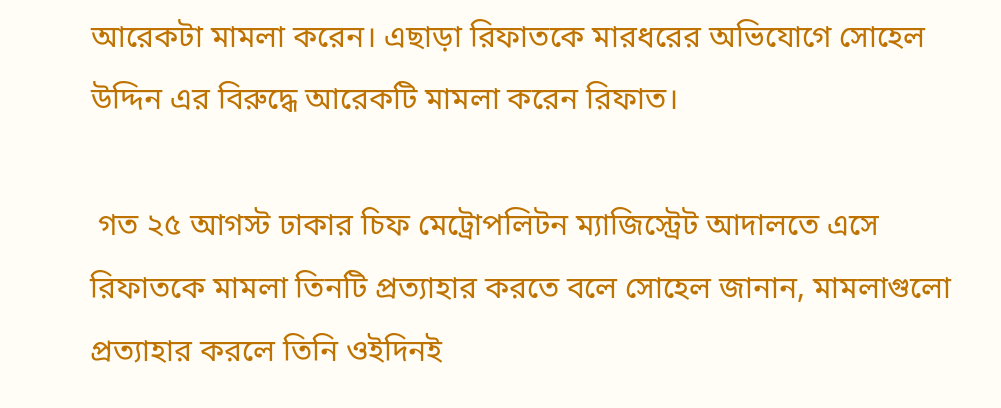আরেকটা মামলা করেন। এছাড়া রিফাতকে মারধরের অভিযোগে সোহেল উদ্দিন এর বিরুদ্ধে আরেকটি মামলা করেন রিফাত।

 গত ২৫ আগস্ট ঢাকার চিফ মেট্রোপলিটন ম্যাজিস্ট্রেট আদালতে এসে রিফাতকে মামলা তিনটি প্রত্যাহার করতে বলে সোহেল জানান, মামলাগুলো প্রত্যাহার করলে তিনি ওইদিনই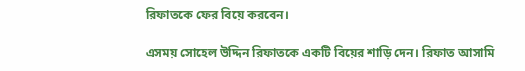রিফাতকে ফের বিয়ে করবেন।

এসময় সোহেল উদ্দিন রিফাতকে একটি বিয়ের শাড়ি দেন। রিফাত আসামি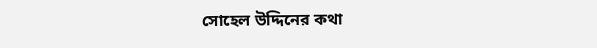সোহেল উদ্দিনের কথা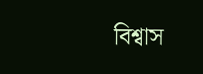বিশ্বাস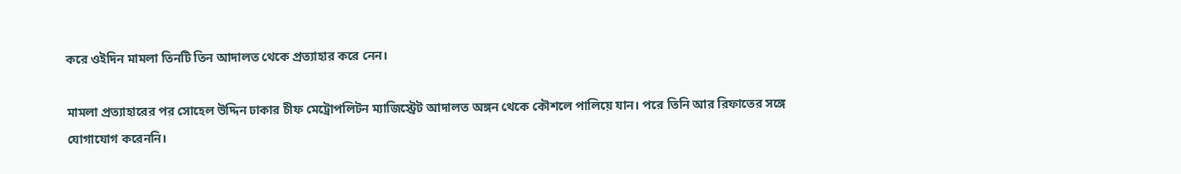করে ওইদিন মামলা তিনটি তিন আদালত থেকে প্রত্যাহার করে নেন।

মামলা প্রত্যাহারের পর সোহেল উদ্দিন ঢাকার চীফ মেট্রোপলিটন ম্যাজিস্ট্রেট আদালত অঙ্গন থেকে কৌশলে পালিয়ে যান। পরে তিনি আর রিফাতের সঙ্গে যোগাযোগ করেননি।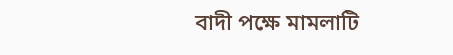বাদী পক্ষে মামলাটি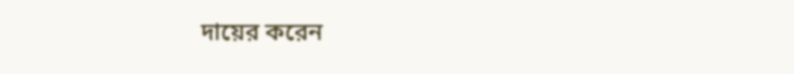দায়ের করেন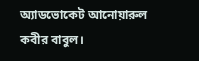অ্যাডভোকেট আনোয়ারুল কবীর বাবুল।